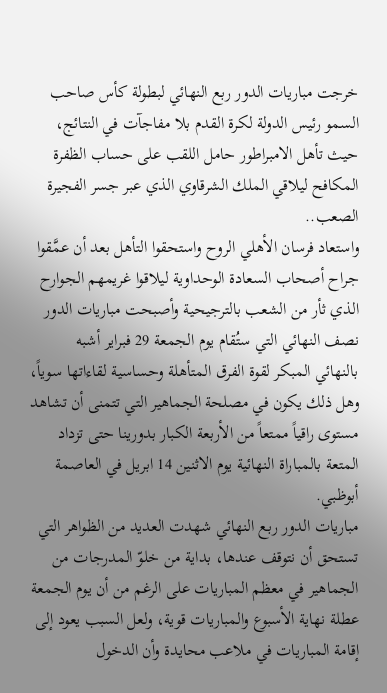خرجت مباريات الدور ربع النهائي لبطولة كأس صاحب السمو رئيس الدولة لكرة القدم بلا مفاجآت في النتائج، حيث تأهل الامبراطور حامل اللقب على حساب الظفرة المكافح ليلاقي الملك الشرقاوي الذي عبر جسر الفجيرة الصعب..
واستعاد فرسان الأهلي الروح واستحقوا التأهل بعد أن عمَّقوا جراح أصحاب السعادة الوحداوية ليلاقوا غريمهم الجوارح الذي ثأر من الشعب بالترجيحية وأصبحت مباريات الدور نصف النهائي التي ستُقام يوم الجمعة 29 فبراير أشبه بالنهائي المبكر لقوة الفرق المتأهلة وحساسية لقاءاتها سوياً، وهل ذلك يكون في مصلحة الجماهير التي تتمنى أن تشاهد مستوى راقياً ممتعاً من الأربعة الكبار بدورينا حتى تزداد المتعة بالمباراة النهائية يوم الاثنين 14 ابريل في العاصمة أبوظبي.
مباريات الدور ربع النهائي شهدت العديد من الظواهر التي تستحق أن نتوقف عندها، بداية من خلوّ المدرجات من الجماهير في معظم المباريات على الرغم من أن يوم الجمعة عطلة نهاية الأسبوع والمباريات قوية، ولعل السبب يعود إلى إقامة المباريات في ملاعب محايدة وأن الدخول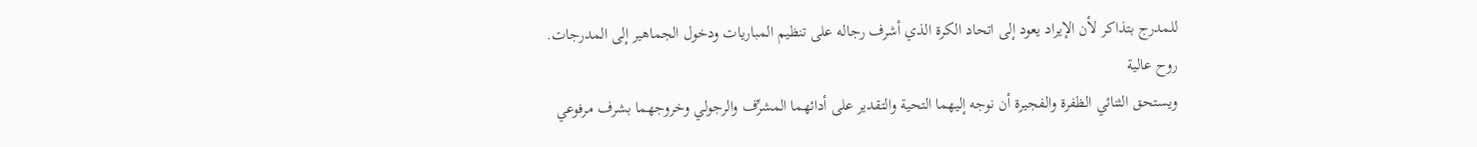للمدرج بتذاكر لأن الإيراد يعود إلى اتحاد الكرة الذي أشرف رجاله على تنظيم المباريات ودخول الجماهير إلى المدرجات.
روح عالية
ويستحق الثنائي الظفرة والفجيرة أن نوجه إليهما التحية والتقدير على أدائهما المشرِّف والرجولي وخروجهما بشرف مرفوعي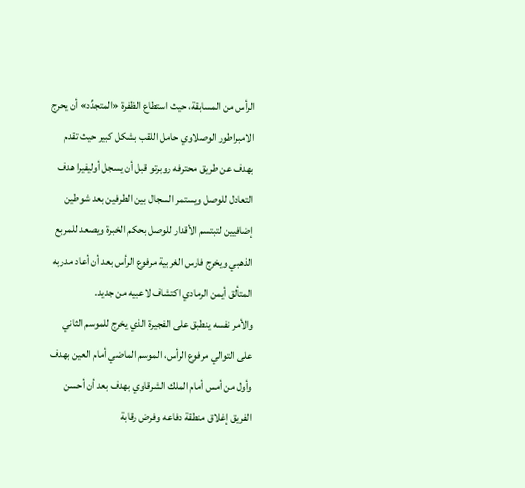الرأس من المسابقة، حيث استطاع الظفرة «المتجدِّد» أن يحرج الامبراطور الوصلاوي حامل اللقب بشكل كبير حيث تقدم بهدف عن طريق محترفه روبرتو قبل أن يسجل أوليفيرا هدف التعادل للوصل ويستمر السجال بين الطرفين بعد شوطين إضافيين لتبتسم الأقدار للوصل بحكم الخبرة ويصعد للمربع الذهبي ويخرج فارس الغربية مرفوع الرأس بعد أن أعاد مدربه المتألق أيمن الرمادي اكتشاف لاعبيه من جديد.
والأمر نفسه ينطبق على الفجيرة الذي يخرج للموسم الثاني على التوالي مرفوع الرأس، الموسم الماضي أمام العين بهدف وأول من أمس أمام الملك الشرقاوي بهدف بعد أن أحسن الفريق إغلاق منطقة دفاعه وفرض رقابة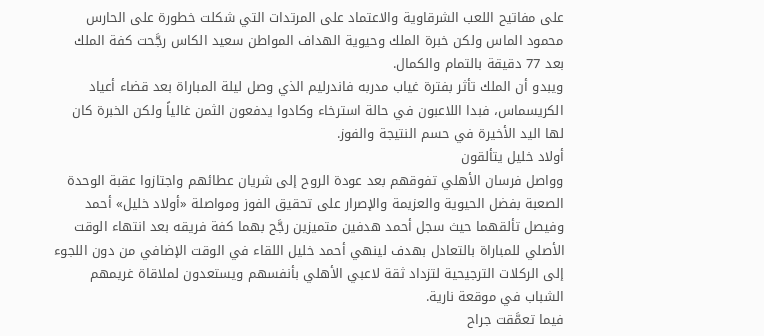على مفاتيح اللعب الشرقاوية والاعتماد على المرتدات التي شكلت خطورة على الحارس محمود الماس ولكن خبرة الملك وحيوية الهداف المواطن سعيد الكاس رجَّحت كفة الملك بعد 77 دقيقة بالتمام والكمال.
ويبدو أن الملك تأثر بفترة غياب مدربه فاندرليم الذي وصل ليلة المباراة بعد قضاء أعياد الكريسماس، فبدا اللاعبون في حالة استرخاء وكادوا يدفعون الثمن غالياً ولكن الخبرة كان لها اليد الأخيرة في حسم النتيجة والفوز.
أولاد خليل يتألقون
وواصل فرسان الأهلي تفوقهم بعد عودة الروح إلى شريان عطائهم واجتازوا عقبة الوحدة الصعبة بفضل الحيوية والعزيمة والإصرار على تحقيق الفوز ومواصلة «أولاد خليل» أحمد وفيصل تألقهما حيث سجل أحمد هدفين متميزين رجَّح بهما كفة فريقه بعد انتهاء الوقت الأصلي للمباراة بالتعادل بهدف لينهي أحمد خليل اللقاء في الوقت الإضافي من دون اللجوء إلى الركلات الترجيحية لتزداد ثقة لاعبي الأهلي بأنفسهم ويستعدون لملاقاة غريمهم الشباب في موقعة نارية.
فيما تعمَّقت جراح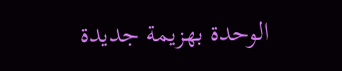الوحدة بهزيمة جديدة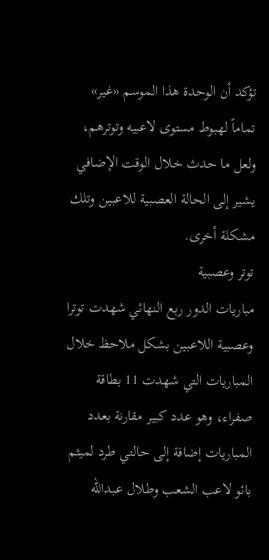تؤكد أن الوحدة هذا الموسم «غير» تماماً لهبوط مستوى لاعبيه وتوترهم، ولعل ما حدث خلال الوقت الإضافي يشير إلى الحالة العصبية للاعبين وتلك مشكلة أخرى.
توتر وعصبية
مباريات الدور ربع النهائي شهدت توترا وعصبية اللاعبين بشكل ملاحظ خلال المباريات التي شهدت 11 بطاقة صفراء، وهو عدد كبير مقارنة بعدد المباريات إضافة إلى حالتي طرد لميثم بائو لاعب الشعب وطلال عبدالله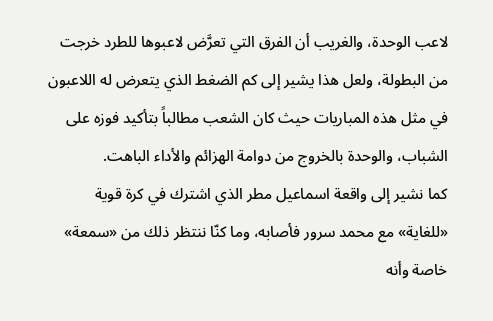لاعب الوحدة، والغريب أن الفرق التي تعرَّض لاعبوها للطرد خرجت من البطولة، ولعل هذا يشير إلى كم الضغط الذي يتعرض له اللاعبون في مثل هذه المباريات حيث كان الشعب مطالباً بتأكيد فوزه على الشباب، والوحدة بالخروج من دوامة الهزائم والأداء الباهت.
كما نشير إلى واقعة اسماعيل مطر الذي اشترك في كرة قوية «للغاية» مع محمد سرور فأصابه، وما كنّا ننتظر ذلك من «سمعة» خاصة وأنه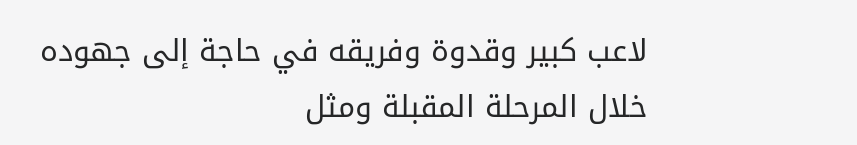لاعب كبير وقدوة وفريقه في حاجة إلى جهوده خلال المرحلة المقبلة ومثل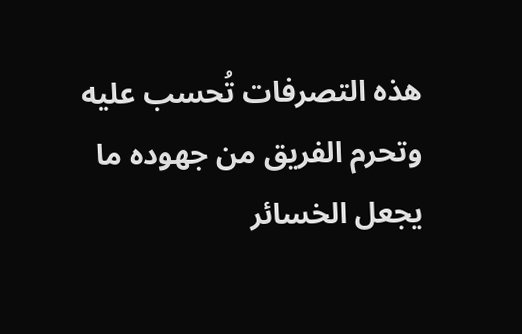هذه التصرفات تُحسب عليه وتحرم الفريق من جهوده ما يجعل الخسائر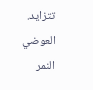تتزايد.
العوضي النمر